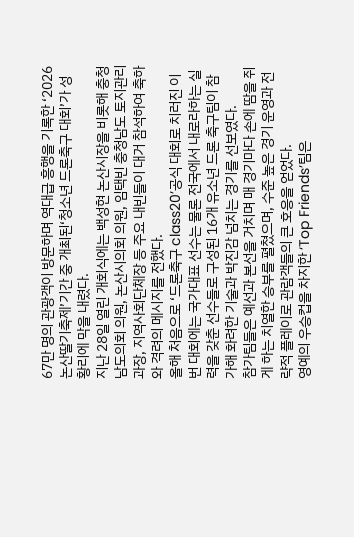67만 명의 관광객이 방문하며 역대급 흥행을 기록한 ‘2026 논산딸기축제’기간 중 개최된‘청소년 드론축구 대회’가 성황리에 막을 내렸다.
지난 28일 열린 개회식에는 백성현 논산시장을 비롯해 충청남도의회 의원, 논산시의회 의원, 임택빈 충청남도 토지관리과장, 지역사회단체장 등 주요 내빈들이 대거 참석하여 축하와 격려의 메시지를 전했다.
올해 처음으로 ‘드론축구 class20’공식 대회로 치러진 이번 대회에는 국가대표 선수는 물론 전국에서 내로라하는 실력을 갖춘 선수들로 구성된 16개 유소년 드론 축구팀이 참가해 화려한 기술과 박진감 넘치는 경기를 선보였다.
참가팀들은 예선과 본선을 거치며 매 경기마다 손에 땀을 쥐게 하는 치열한 승부를 펼쳤으며, 수준 높은 경기 운영과 전략적 플레이로 관람객들의 큰 호응을 얻었다.
영예의 우승컵을 차지한 ‘Top Friends’팀은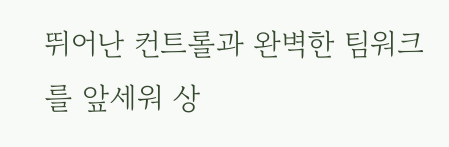뛰어난 컨트롤과 완벽한 팀워크를 앞세워 상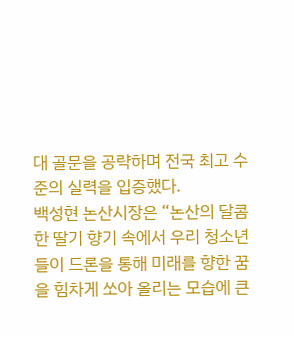대 골문을 공략하며 전국 최고 수준의 실력을 입증했다.
백성현 논산시장은 “논산의 달콤한 딸기 향기 속에서 우리 청소년들이 드론을 통해 미래를 향한 꿈을 힘차게 쏘아 올리는 모습에 큰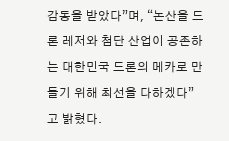감동을 받았다”며, “논산을 드론 레저와 첨단 산업이 공존하는 대한민국 드론의 메카로 만들기 위해 최선을 다하겠다”고 밝혔다.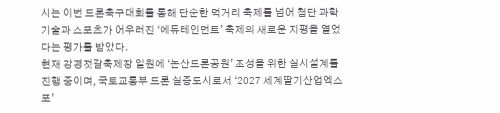시는 이번 드론축구대회를 통해 단순한 먹거리 축제를 넘어 첨단 과학기술과 스포츠가 어우러진 ‘에듀테인먼트’ 축제의 새로운 지평을 열었다는 평가를 받았다.
현재 강경젓갈축제장 일원에 ‘논산드론공원’ 조성을 위한 실시설계를 진행 중이며, 국토교통부 드론 실증도시로서 ‘2027 세계딸기산업엑스포’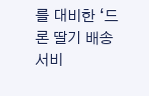를 대비한 ‘드론 딸기 배송 서비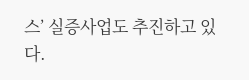스’ 실증사업도 추진하고 있다.